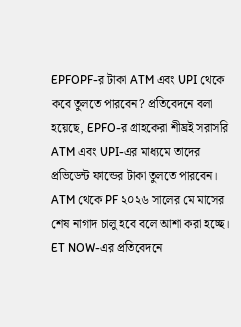EPFOPF-র টাকা ATM এবং UPI থেকে কবে তুলতে পারবেন? প্রতিবেদনে বলা হয়েছে, EPFO-র গ্রাহকেরা শীঘ্রই সরাসরি ATM এবং UPI-এর মাধ্যমে তাদের প্রভিডেন্ট ফান্ডের টাকা তুলতে পারবেন। ATM থেকে PF ২০২৬ সালের মে মাসের শেষ নাগাদ চালু হবে বলে আশা করা হচ্ছে। ET NOW-এর প্রতিবেদনে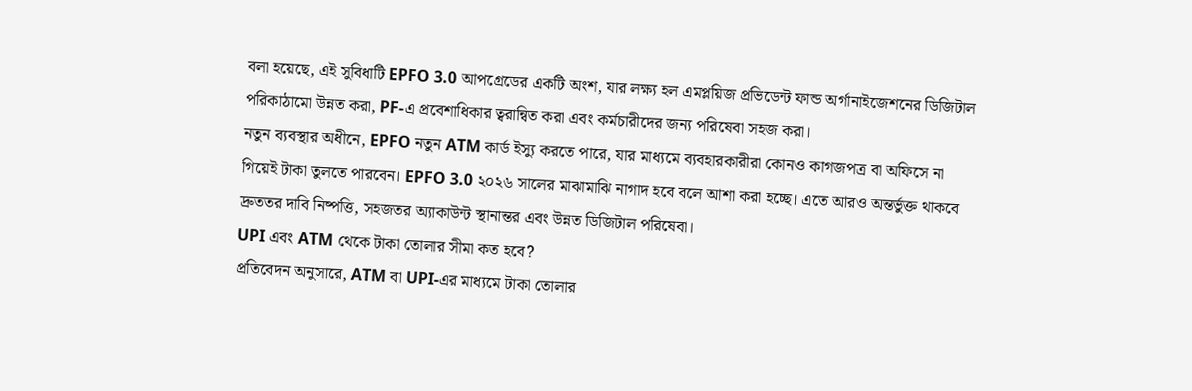বলা হয়েছে, এই সুবিধাটি EPFO 3.0 আপগ্রেডের একটি অংশ, যার লক্ষ্য হল এমপ্লয়িজ প্রভিডেন্ট ফান্ড অর্গানাইজেশনের ডিজিটাল পরিকাঠামো উন্নত করা, PF-এ প্রবেশাধিকার ত্বরান্বিত করা এবং কর্মচারীদের জন্য পরিষেবা সহজ করা।
নতুন ব্যবস্থার অধীনে, EPFO নতুন ATM কার্ড ইস্যু করতে পারে, যার মাধ্যমে ব্যবহারকারীরা কোনও কাগজপত্র বা অফিসে না গিয়েই টাকা তুলতে পারবেন। EPFO 3.0 ২০২৬ সালের মাঝামাঝি নাগাদ হবে বলে আশা করা হচ্ছে। এতে আরও অন্তর্ভুক্ত থাকবে দ্রুততর দাবি নিষ্পত্তি, সহজতর অ্যাকাউন্ট স্থানান্তর এবং উন্নত ডিজিটাল পরিষেবা।
UPI এবং ATM থেকে টাকা তোলার সীমা কত হবে?
প্রতিবেদন অনুসারে, ATM বা UPI-এর মাধ্যমে টাকা তোলার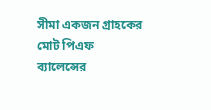সীমা একজন গ্রাহকের মোট পিএফ ব্যালেন্সের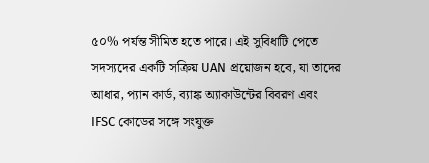৫০% পর্যন্ত সীমিত হতে পারে। এই সুবিধাটি পেতে সদস্যদের একটি সক্রিয় UAN প্রয়োজন হবে, যা তাদের আধার, প্যান কার্ড, ব্যাঙ্ক অ্যাকাউন্টের বিবরণ এবং IFSC কোডের সঙ্গে সংযুক্ত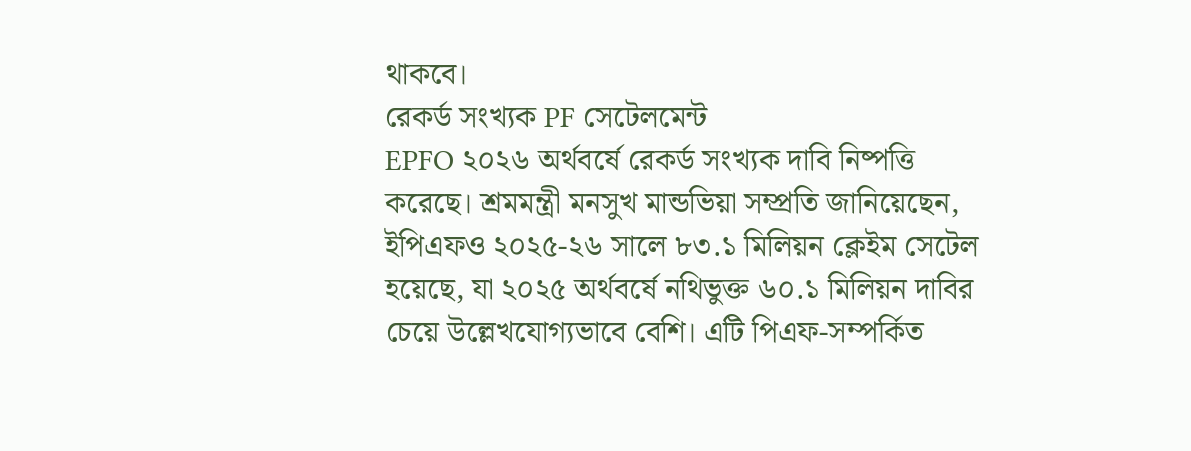থাকবে।
রেকর্ড সংখ্যক PF সেটেলমেন্ট
EPFO ২০২৬ অর্থবর্ষে রেকর্ড সংখ্যক দাবি নিষ্পত্তি করেছে। শ্রমমন্ত্রী মনসুখ মান্ডভিয়া সম্প্রতি জানিয়েছেন, ইপিএফও ২০২৫-২৬ সালে ৮৩.১ মিলিয়ন ক্লেইম সেটেল হয়েছে, যা ২০২৫ অর্থবর্ষে নথিভুক্ত ৬০.১ মিলিয়ন দাবির চেয়ে উল্লেখযোগ্যভাবে বেশি। এটি পিএফ-সম্পর্কিত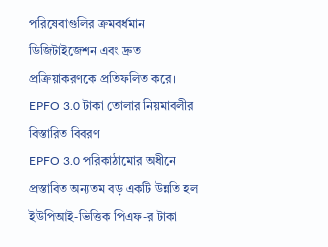পরিষেবাগুলির ক্রমবর্ধমান ডিজিটাইজেশন এবং দ্রুত প্রক্রিয়াকরণকে প্রতিফলিত করে।
EPFO 3.0 টাকা তোলার নিয়মাবলীর বিস্তারিত বিবরণ
EPFO 3.0 পরিকাঠামোর অধীনে প্রস্তাবিত অন্যতম বড় একটি উন্নতি হল ইউপিআই-ভিত্তিক পিএফ-র টাকা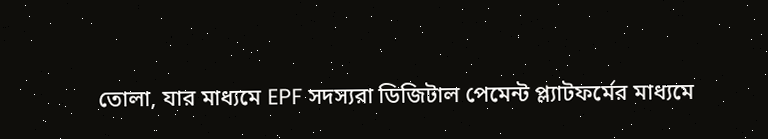তোলা, যার মাধ্যমে EPF সদস্যরা ডিজিটাল পেমেন্ট প্ল্যাটফর্মের মাধ্যমে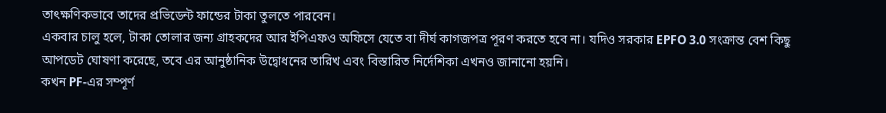তাৎক্ষণিকভাবে তাদের প্রভিডেন্ট ফান্ডের টাকা তুলতে পারবেন।
একবার চালু হলে, টাকা তোলার জন্য গ্রাহকদের আর ইপিএফও অফিসে যেতে বা দীর্ঘ কাগজপত্র পূরণ করতে হবে না। যদিও সরকার EPFO 3.0 সংক্রান্ত বেশ কিছু আপডেট ঘোষণা করেছে, তবে এর আনুষ্ঠানিক উদ্বোধনের তারিখ এবং বিস্তারিত নির্দেশিকা এখনও জানানো হয়নি।
কখন PF-এর সম্পূর্ণ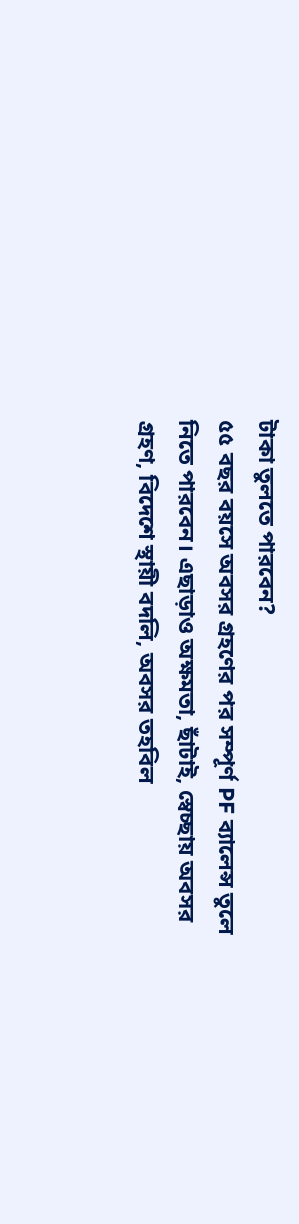টাকা তুলতে পারবেন?
৫৫ বছর বয়সে অবসর গ্রহণের পর সম্পূর্ণ PF ব্যালেন্স তুলে নিতে পারবেন। এছাড়াও অক্ষমতা, ছাঁটাই, স্বেচ্ছায় অবসর গ্রহণ, বিদেশে স্থায়ী বদলি, অবসর তহবিল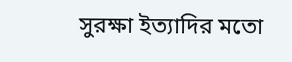সুরক্ষা ইত্যাদির মতো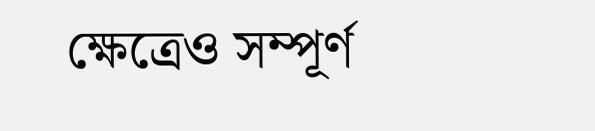ক্ষেত্রেও সম্পূর্ণ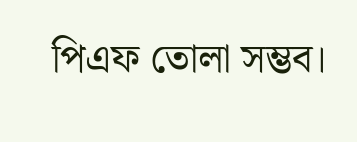পিএফ তোলা সম্ভব।